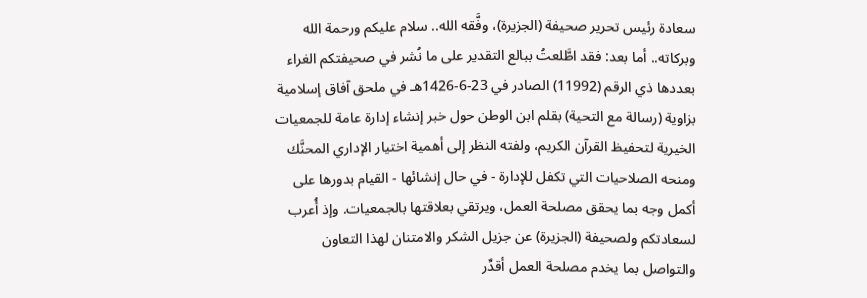سعادة رئيس تحرير صحيفة (الجزيرة)، وفَّقه الله.. سلام عليكم ورحمة الله وبركاته.. أما بعد: فقد اطَّلعتُ ببالع التقدير على ما نُشر في صحيفتكم الغراء بعددها ذي الرقم (11992) الصادر في 23-6-1426هـ في ملحق آفاق إسلامية بزاوية (رسالة مع التحية) بقلم ابن الوطن حول خبر إنشاء إدارة عامة للجمعيات الخيرية لتحفيظ القرآن الكريم، ولفته النظر إلى أهمية اختيار الإداري المحنَّك ومنحه الصلاحيات التي تكفل للإدارة - في حال إنشائها - القيام بدورها على أكمل وجه بما يحقق مصلحة العمل، ويرتقي بعلاقتها بالجمعيات. وإذ أُعرب لسعادتكم ولصحيفة (الجزيرة) عن جزيل الشكر والامتنان لهذا التعاون والتواصل بما يخدم مصلحة العمل أقدِّر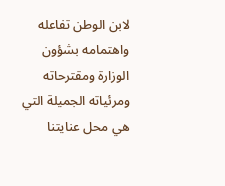لابن الوطن تفاعله واهتمامه بشؤون الوزارة ومقترحاته ومرئياته الجميلة التي هي محل عنايتنا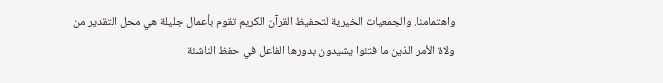واهتمامنا. والجمعيات الخيرية لتحفيظ القرآن الكريم تقوم بأعمال جليلة هي محل التقدير من ولاة الأمر الذين ما فتئوا يشيدون بدورها الفاعل في حفظ الناشئة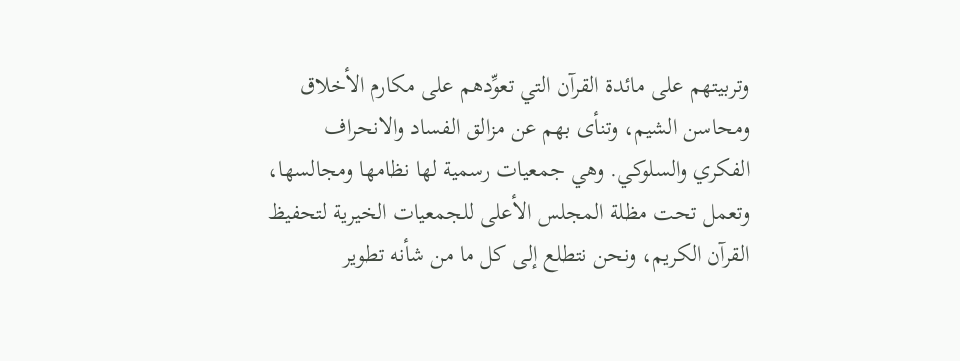وتربيتهم على مائدة القرآن التي تعوِّدهم على مكارم الأخلاق ومحاسن الشيم، وتنأى بهم عن مزالق الفساد والانحراف الفكري والسلوكي. وهي جمعيات رسمية لها نظامها ومجالسها، وتعمل تحت مظلة المجلس الأعلى للجمعيات الخيرية لتحفيظ القرآن الكريم، ونحن نتطلع إلى كل ما من شأنه تطوير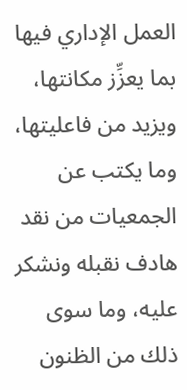العمل الإداري فيها بما يعزِّز مكانتها، ويزيد من فاعليتها، وما يكتب عن الجمعيات من نقد هادف نقبله ونشكر عليه، وما سوى ذلك من الظنون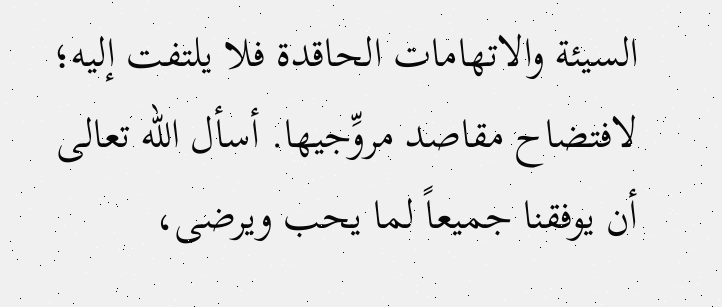السيئة والاتهامات الحاقدة فلا يلتفت إليه؛ لافتضاح مقاصد مروِّجيها. أسأل الله تعالى أن يوفقنا جميعاً لما يحب ويرضى،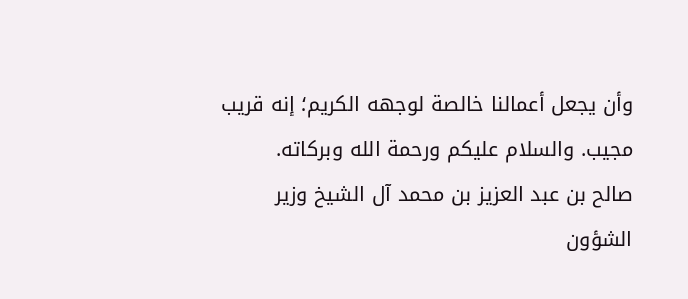وأن يجعل أعمالنا خالصة لوجهه الكريم؛ إنه قريب مجيب. والسلام عليكم ورحمة الله وبركاته.
صالح بن عبد العزيز بن محمد آل الشيخ وزير الشؤون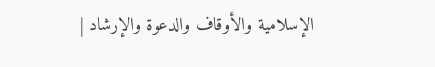الإسلامية والأوقاف والدعوة والإرشاد |